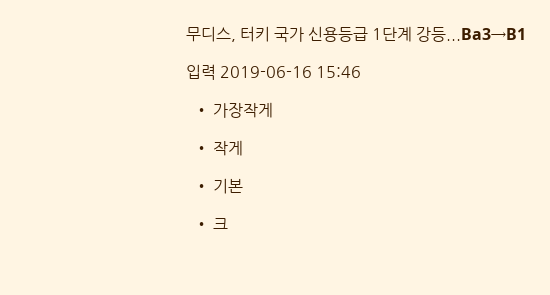무디스, 터키 국가 신용등급 1단계 강등...Ba3→B1

입력 2019-06-16 15:46

  • 가장작게

  • 작게

  • 기본

  • 크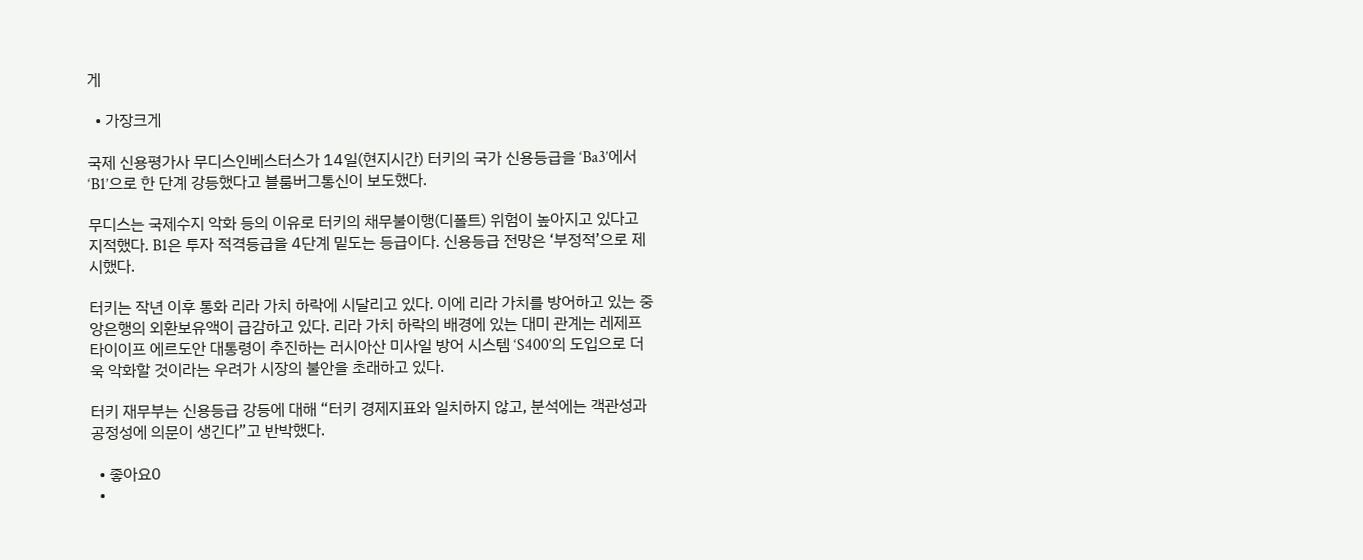게

  • 가장크게

국제 신용평가사 무디스인베스터스가 14일(현지시간) 터키의 국가 신용등급을 ‘Ba3’에서 ‘B1’으로 한 단계 강등했다고 블룸버그통신이 보도했다.

무디스는 국제수지 악화 등의 이유로 터키의 채무불이행(디폴트) 위험이 높아지고 있다고 지적했다. B1은 투자 적격등급을 4단계 밑도는 등급이다. 신용등급 전망은 ‘부정적’으로 제시했다.

터키는 작년 이후 통화 리라 가치 하락에 시달리고 있다. 이에 리라 가치를 방어하고 있는 중앙은행의 외환보유액이 급감하고 있다. 리라 가치 하락의 배경에 있는 대미 관계는 레제프 타이이프 에르도안 대통령이 추진하는 러시아산 미사일 방어 시스템 ‘S400’의 도입으로 더욱 악화할 것이라는 우려가 시장의 불안을 초래하고 있다.

터키 재무부는 신용등급 강등에 대해 “터키 경제지표와 일치하지 않고, 분석에는 객관성과 공정성에 의문이 생긴다”고 반박했다.

  • 좋아요0
  •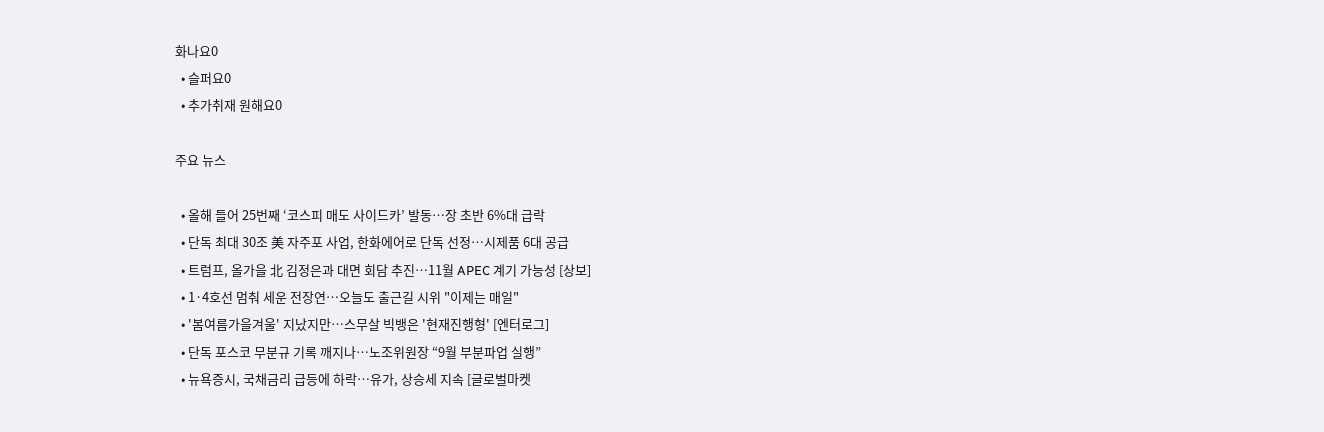화나요0
  • 슬퍼요0
  • 추가취재 원해요0

주요 뉴스

  • 올해 들어 25번째 ‘코스피 매도 사이드카’ 발동⋯장 초반 6%대 급락
  • 단독 최대 30조 美 자주포 사업, 한화에어로 단독 선정…시제품 6대 공급
  • 트럼프, 올가을 北 김정은과 대면 회담 추진…11월 APEC 계기 가능성 [상보]
  • 1·4호선 멈춰 세운 전장연…오늘도 출근길 시위 "이제는 매일"
  • '봄여름가을겨울' 지났지만⋯스무살 빅뱅은 '현재진행형' [엔터로그]
  • 단독 포스코 무분규 기록 깨지나…노조위원장 “9월 부분파업 실행”
  • 뉴욕증시, 국채금리 급등에 하락…유가, 상승세 지속 [글로벌마켓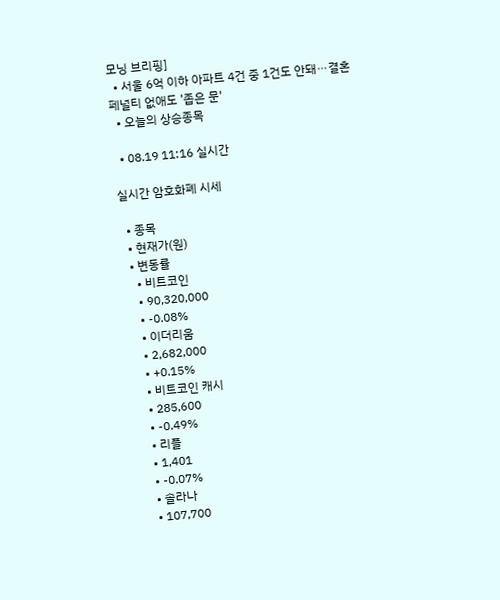모닝 브리핑]
  • 서울 6억 이하 아파트 4건 중 1건도 안돼⋯결혼 페널티 없애도 '좁은 문'
  • 오늘의 상승종목

  • 08.19 11:16 실시간

실시간 암호화폐 시세

  • 종목
  • 현재가(원)
  • 변동률
    • 비트코인
    • 90,320,000
    • -0.08%
    • 이더리움
    • 2,682,000
    • +0.15%
    • 비트코인 캐시
    • 285,600
    • -0.49%
    • 리플
    • 1,401
    • -0.07%
    • 솔라나
    • 107,700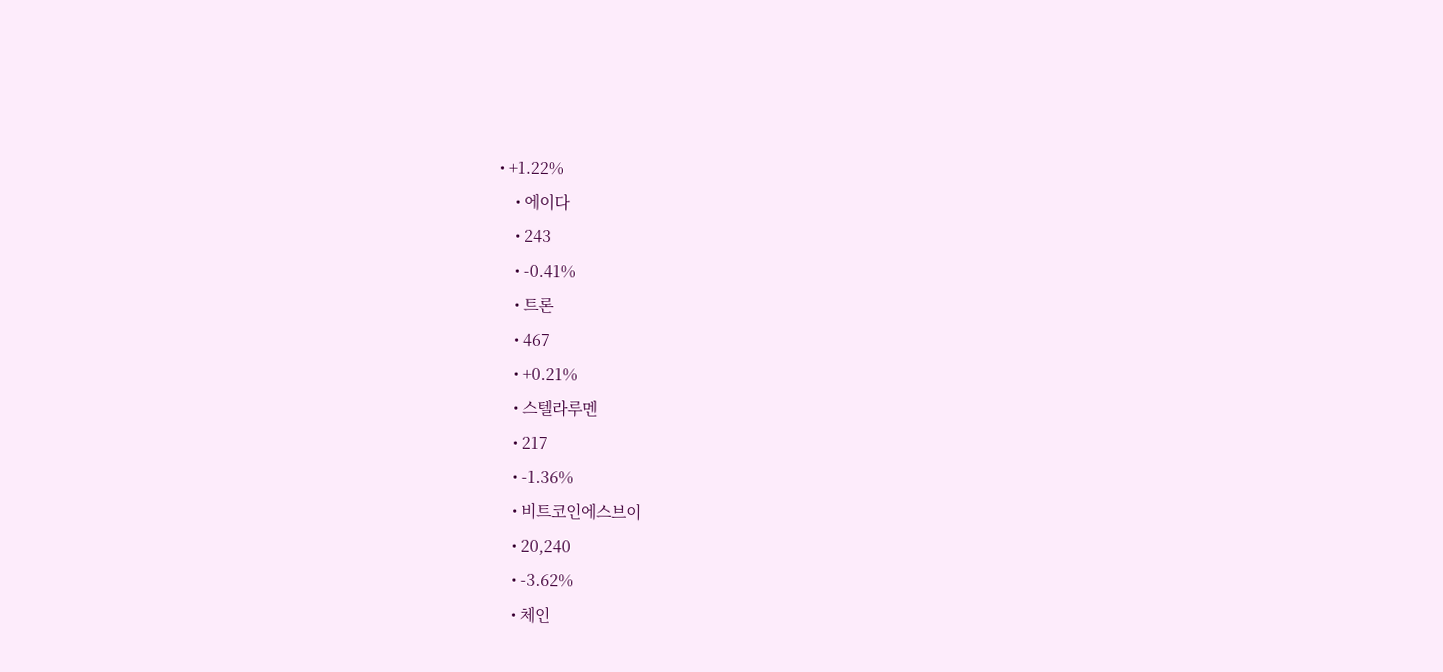• +1.22%
    • 에이다
    • 243
    • -0.41%
    • 트론
    • 467
    • +0.21%
    • 스텔라루멘
    • 217
    • -1.36%
    • 비트코인에스브이
    • 20,240
    • -3.62%
    • 체인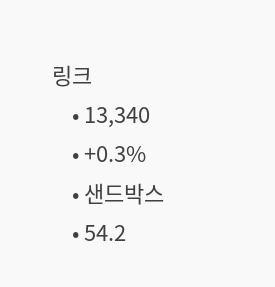링크
    • 13,340
    • +0.3%
    • 샌드박스
    • 54.2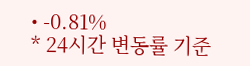• -0.81%
* 24시간 변동률 기준